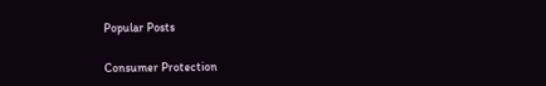Popular Posts

Consumer Protection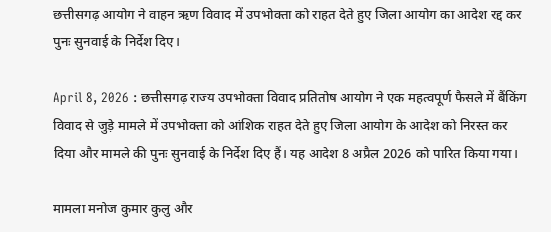छत्तीसगढ़ आयोग ने वाहन ऋण विवाद में उपभोक्ता को राहत देते हुए जिला आयोग का आदेश रद्द कर पुनः सुनवाई के निर्देश दिए।

April 8, 2026 : छत्तीसगढ़ राज्य उपभोक्ता विवाद प्रतितोष आयोग ने एक महत्वपूर्ण फैसले में बैंकिंग विवाद से जुड़े मामले में उपभोक्ता को आंशिक राहत देते हुए जिला आयोग के आदेश को निरस्त कर दिया और मामले की पुनः सुनवाई के निर्देश दिए हैं। यह आदेश 8 अप्रैल 2026 को पारित किया गया।

मामला मनोज कुमार कुलु और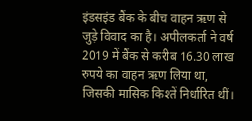इंडसइंड बैंक के बीच वाहन ऋण से जुड़े विवाद का है। अपीलकर्ता ने वर्ष 2019 में बैंक से करीब 16.30 लाख रुपये का वाहन ऋण लिया था, जिसकी मासिक किश्तें निर्धारित थीं।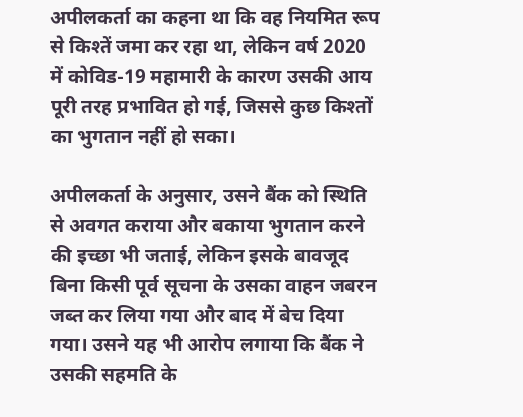अपीलकर्ता का कहना था कि वह नियमित रूप से किश्तें जमा कर रहा था, लेकिन वर्ष 2020 में कोविड-19 महामारी के कारण उसकी आय पूरी तरह प्रभावित हो गई, जिससे कुछ किश्तों का भुगतान नहीं हो सका।

अपीलकर्ता के अनुसार, उसने बैंक को स्थिति से अवगत कराया और बकाया भुगतान करने की इच्छा भी जताई, लेकिन इसके बावजूद बिना किसी पूर्व सूचना के उसका वाहन जबरन जब्त कर लिया गया और बाद में बेच दिया गया। उसने यह भी आरोप लगाया कि बैंक ने उसकी सहमति के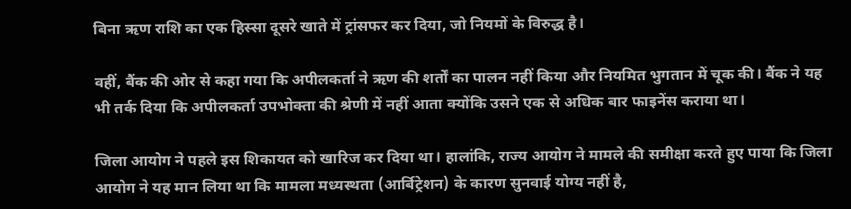बिना ऋण राशि का एक हिस्सा दूसरे खाते में ट्रांसफर कर दिया, जो नियमों के विरुद्ध है।

वहीं, बैंक की ओर से कहा गया कि अपीलकर्ता ने ऋण की शर्तों का पालन नहीं किया और नियमित भुगतान में चूक की। बैंक ने यह भी तर्क दिया कि अपीलकर्ता उपभोक्ता की श्रेणी में नहीं आता क्योंकि उसने एक से अधिक बार फाइनेंस कराया था।

जिला आयोग ने पहले इस शिकायत को खारिज कर दिया था। हालांकि, राज्य आयोग ने मामले की समीक्षा करते हुए पाया कि जिला आयोग ने यह मान लिया था कि मामला मध्यस्थता (आर्बिट्रेशन) के कारण सुनवाई योग्य नहीं है,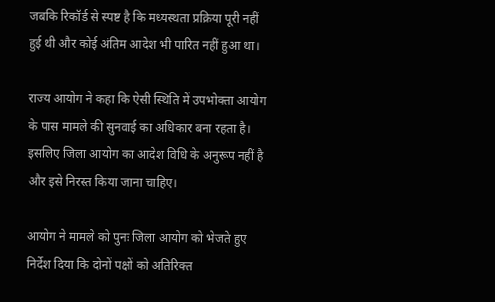जबकि रिकॉर्ड से स्पष्ट है कि मध्यस्थता प्रक्रिया पूरी नहीं हुई थी और कोई अंतिम आदेश भी पारित नहीं हुआ था।

राज्य आयोग ने कहा कि ऐसी स्थिति में उपभोक्ता आयोग के पास मामले की सुनवाई का अधिकार बना रहता है। इसलिए जिला आयोग का आदेश विधि के अनुरूप नहीं है और इसे निरस्त किया जाना चाहिए।

आयोग ने मामले को पुनः जिला आयोग को भेजते हुए निर्देश दिया कि दोनों पक्षों को अतिरिक्त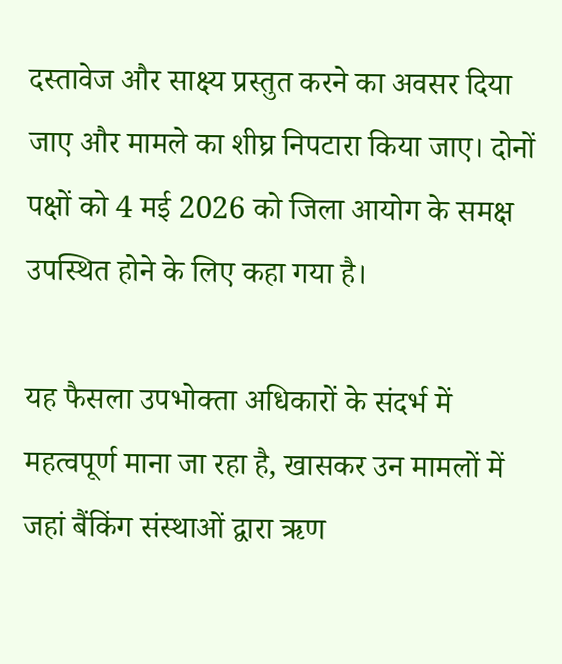दस्तावेज और साक्ष्य प्रस्तुत करने का अवसर दिया जाए और मामले का शीघ्र निपटारा किया जाए। दोनों पक्षों को 4 मई 2026 को जिला आयोग के समक्ष उपस्थित होने के लिए कहा गया है।

यह फैसला उपभोक्ता अधिकारों के संदर्भ में महत्वपूर्ण माना जा रहा है, खासकर उन मामलों में जहां बैंकिंग संस्थाओं द्वारा ऋण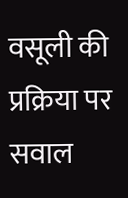वसूली की प्रक्रिया पर सवाल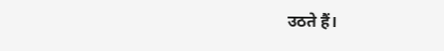उठते हैं।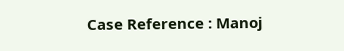Case Reference : Manoj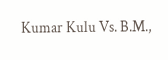Kumar Kulu Vs. B.M.,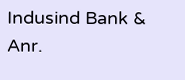Indusind Bank & Anr.